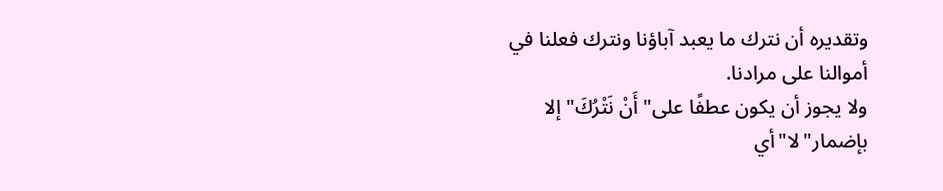وتقديره أن نترك ما يعبد آباؤنا ونترك فعلنا في أموالنا على مرادنا.
ولا يجوز أن يكون عطفًا على"أَنْ نَتْرُكَ"إلا بإضمار"لا"أي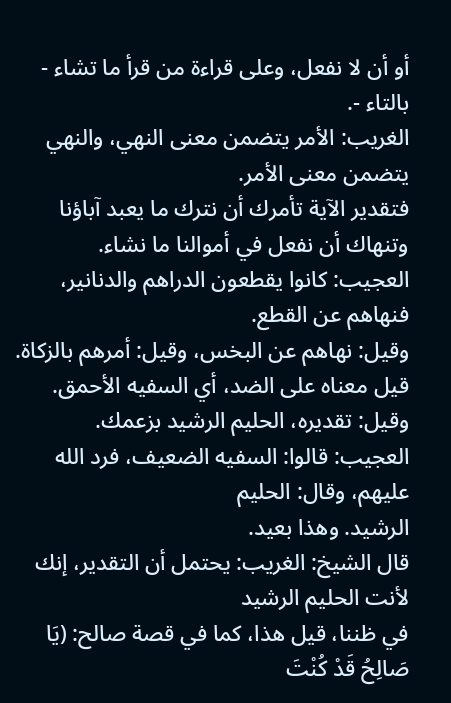أو أن لا نفعل، وعلى قراءة من قرأ ما تشاء - بالتاء -.
الغريب: الأمر يتضمن معنى النهي، والنهي يتضمن معنى الأمر.
فتقدير الآية تأمرك أن نترك ما يعبد آباؤنا وتنهاك أن نفعل في أموالنا ما نشاء.
العجيب: كانوا يقطعون الدراهم والدنانير، فنهاهم عن القطع.
وقيل: نهاهم عن البخس، وقيل: أمرهم بالزكاة.
قيل معناه على الضد، أي السفيه الأحمق.
وقيل: تقديره، الحليم الرشيد بزعمك.
العجيب: قالوا: السفيه الضعيف، فرد الله عليهم، وقال: الحليم
الرشيد. وهذا بعيد.
قال الشيخ: الغريب: يحتمل أن التقدير، إنك لأنت الحليم الرشيد
في ظننا، قيل هذا، كما في قصة صالح: (يَا صَالِحُ قَدْ كُنْتَ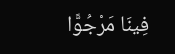فِينَا مَرْجُوًّا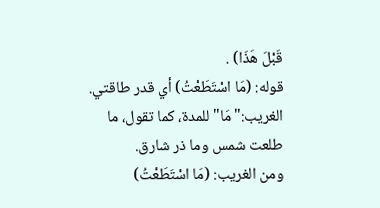قَبْلَ هَذَا) .
قوله: (مَا اسْتَطَعْتُ) أي قدر طاقتي.
الغريب:"مَا"للمدة، كما تقول، ما طلعت شمس وما ذر شارق.
ومن الغريب: (مَا اسْتَطَعْتُ)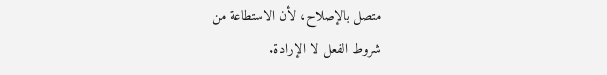متصل بالإصلاح، لأن الاستطاعة من
شروط الفعل لا الإرادة.